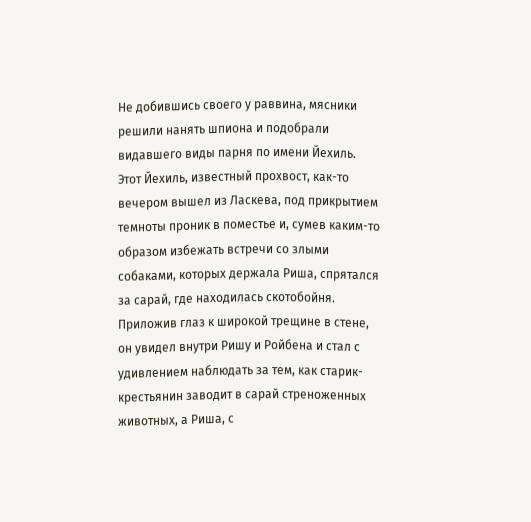Не добившись своего у раввина, мясники решили нанять шпиона и подобрали видавшего виды парня по имени Йехиль. Этот Йехиль, известный прохвост, как-то вечером вышел из Ласкева, под прикрытием темноты проник в поместье и, сумев каким-то образом избежать встречи со злыми собаками, которых держала Риша, спрятался за сарай, где находилась скотобойня. Приложив глаз к широкой трещине в стене, он увидел внутри Ришу и Ройбена и стал с удивлением наблюдать за тем, как старик-крестьянин заводит в сарай стреноженных животных, а Риша, с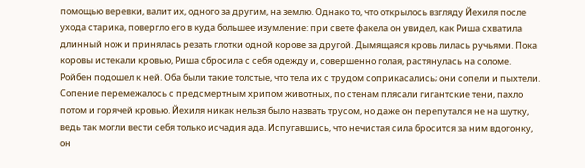помощью веревки, валит их, одного за другим, на землю. Однако то, что открылось взгляду Йехиля после ухода старика, повергло его в куда большее изумление: при свете факела он увидел, как Риша схватила длинный нож и принялась резать глотки одной корове за другой. Дымящаяся кровь лилась ручьями. Пока коровы истекали кровью, Риша сбросила с себя одежду и, совершенно голая, растянулась на соломе. Ройбен подошел к ней. Оба были такие толстые, что тела их с трудом соприкасались; они сопели и пыхтели. Сопение перемежалось с предсмертным хрипом животных, по стенам плясали гигантские тени, пахло потом и горячей кровью. Йехиля никак нельзя было назвать трусом, но даже он перепутался не на шутку, ведь так могли вести себя только исчадия ада. Испугавшись, что нечистая сила бросится за ним вдогонку, он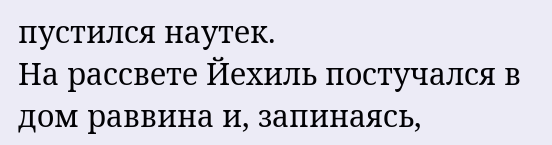пустился наутек.
На рассвете Йехиль постучался в дом раввина и, запинаясь,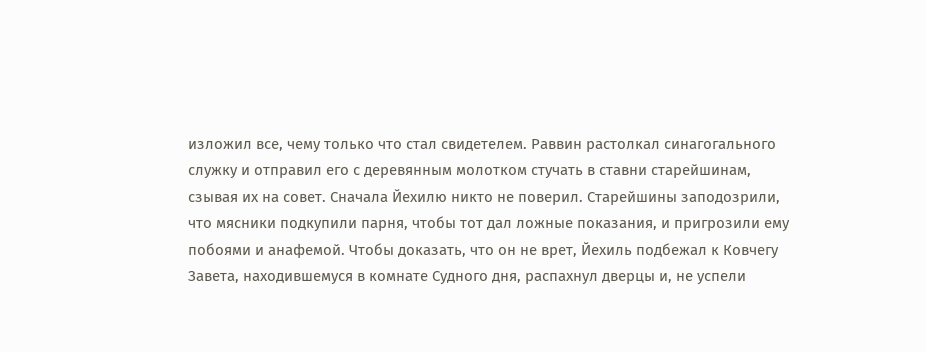изложил все, чему только что стал свидетелем. Раввин растолкал синагогального служку и отправил его с деревянным молотком стучать в ставни старейшинам, сзывая их на совет. Сначала Йехилю никто не поверил. Старейшины заподозрили, что мясники подкупили парня, чтобы тот дал ложные показания, и пригрозили ему побоями и анафемой. Чтобы доказать, что он не врет, Йехиль подбежал к Ковчегу Завета, находившемуся в комнате Судного дня, распахнул дверцы и, не успели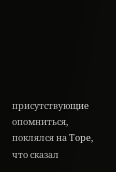присутствующие опомниться, поклялся на Торе, что сказал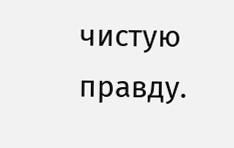чистую правду.